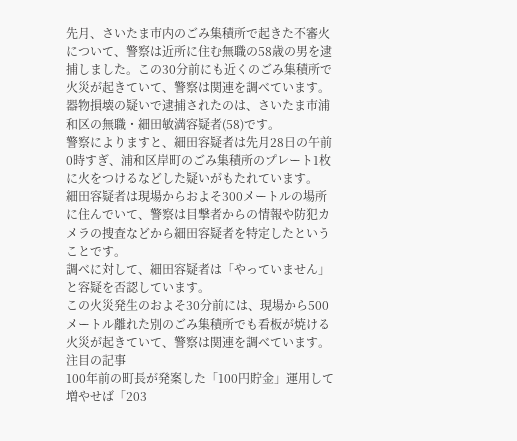先月、さいたま市内のごみ集積所で起きた不審火について、警察は近所に住む無職の58歳の男を逮捕しました。この30分前にも近くのごみ集積所で火災が起きていて、警察は関連を調べています。
器物損壊の疑いで逮捕されたのは、さいたま市浦和区の無職・細田敏満容疑者(58)です。
警察によりますと、細田容疑者は先月28日の午前0時すぎ、浦和区岸町のごみ集積所のプレート1枚に火をつけるなどした疑いがもたれています。
細田容疑者は現場からおよそ300メートルの場所に住んでいて、警察は目撃者からの情報や防犯カメラの捜査などから細田容疑者を特定したということです。
調べに対して、細田容疑者は「やっていません」と容疑を否認しています。
この火災発生のおよそ30分前には、現場から500メートル離れた別のごみ集積所でも看板が焼ける火災が起きていて、警察は関連を調べています。
注目の記事
100年前の町長が発案した「100円貯金」運用して増やせば「203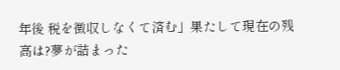年後 税を徴収しなくて済む」果たして現在の残高は?夢が詰まった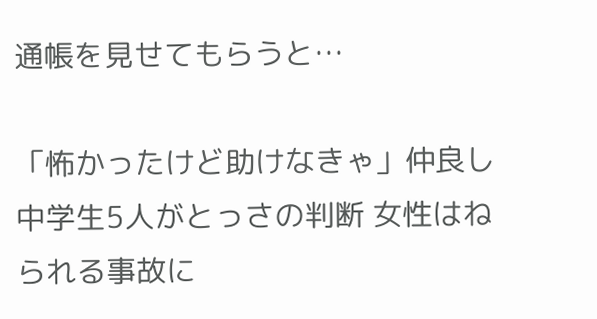通帳を見せてもらうと…

「怖かったけど助けなきゃ」仲良し中学生5人がとっさの判断 女性はねられる事故に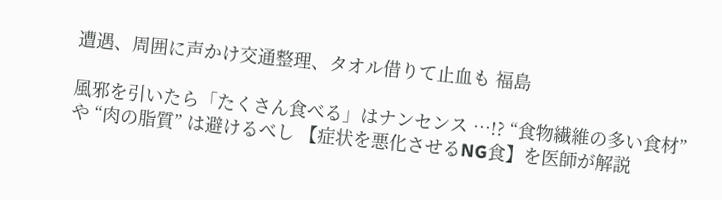遭遇、周囲に声かけ交通整理、タオル借りて止血も 福島

風邪を引いたら「たくさん食べる」はナンセンス …!? “食物繊維の多い食材” や “肉の脂質” は避けるべし 【症状を悪化させるNG食】を医師が解説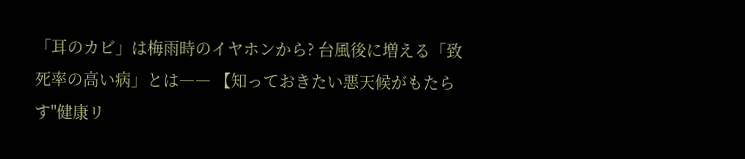「耳のカビ」は梅雨時のイヤホンから? 台風後に増える「致死率の高い病」とは―― 【知っておきたい悪天候がもたらす"健康リ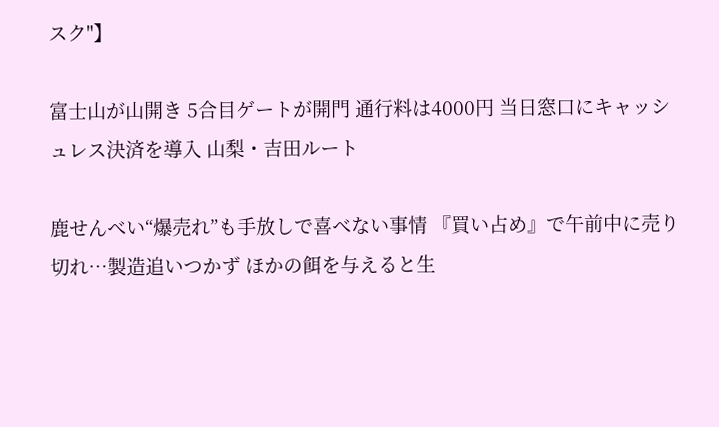スク"】

富士山が山開き 5合目ゲートが開門 通行料は4000円 当日窓口にキャッシュレス決済を導入 山梨・吉田ルート

鹿せんべい“爆売れ”も手放しで喜べない事情 『買い占め』で午前中に売り切れ…製造追いつかず ほかの餌を与えると生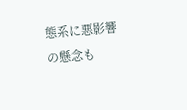態系に悪影響の懸念も